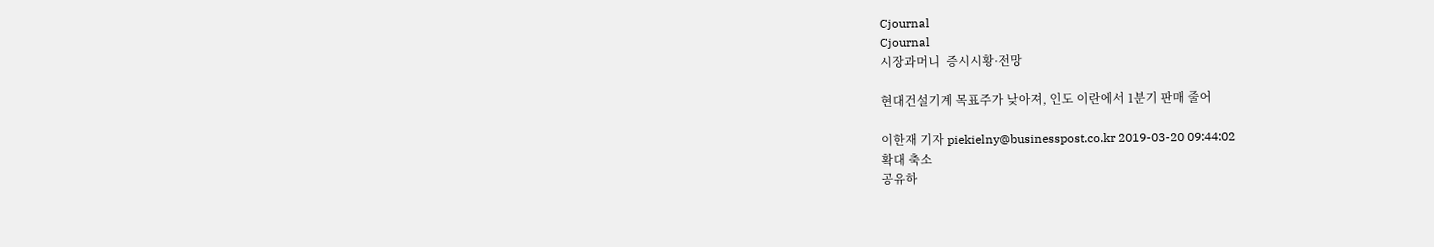Cjournal
Cjournal
시장과머니  증시시황·전망

현대건설기계 목표주가 낮아져, 인도 이란에서 1분기 판매 줄어

이한재 기자 piekielny@businesspost.co.kr 2019-03-20 09:44:02
확대 축소
공유하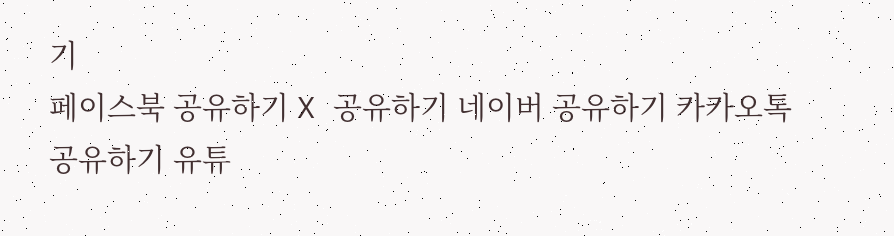기
페이스북 공유하기 X 공유하기 네이버 공유하기 카카오톡 공유하기 유튜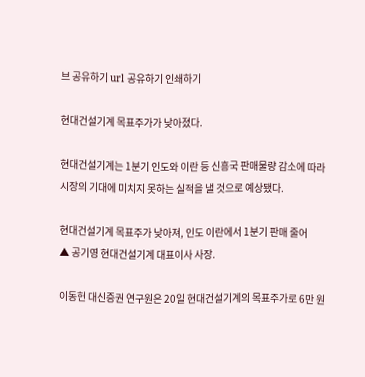브 공유하기 url 공유하기 인쇄하기

현대건설기계 목표주가가 낮아졌다.

현대건설기계는 1분기 인도와 이란 등 신흥국 판매물량 감소에 따라 시장의 기대에 미치지 못하는 실적을 낼 것으로 예상됐다.

현대건설기계 목표주가 낮아져, 인도 이란에서 1분기 판매 줄어
▲ 공기영 현대건설기계 대표이사 사장.

이동헌 대신증권 연구원은 20일 현대건설기계의 목표주가로 6만 원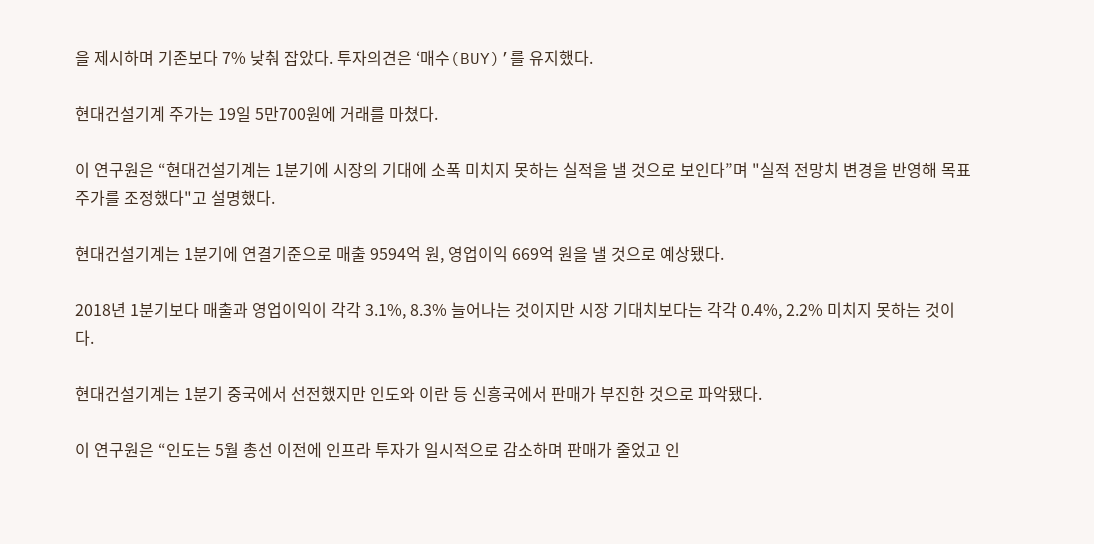을 제시하며 기존보다 7% 낮춰 잡았다. 투자의견은 ‘매수(BUY)’를 유지했다.

현대건설기계 주가는 19일 5만700원에 거래를 마쳤다.

이 연구원은 “현대건설기계는 1분기에 시장의 기대에 소폭 미치지 못하는 실적을 낼 것으로 보인다”며 "실적 전망치 변경을 반영해 목표주가를 조정했다"고 설명했다.

현대건설기계는 1분기에 연결기준으로 매출 9594억 원, 영업이익 669억 원을 낼 것으로 예상됐다.

2018년 1분기보다 매출과 영업이익이 각각 3.1%, 8.3% 늘어나는 것이지만 시장 기대치보다는 각각 0.4%, 2.2% 미치지 못하는 것이다.

현대건설기계는 1분기 중국에서 선전했지만 인도와 이란 등 신흥국에서 판매가 부진한 것으로 파악됐다.

이 연구원은 “인도는 5월 총선 이전에 인프라 투자가 일시적으로 감소하며 판매가 줄었고 인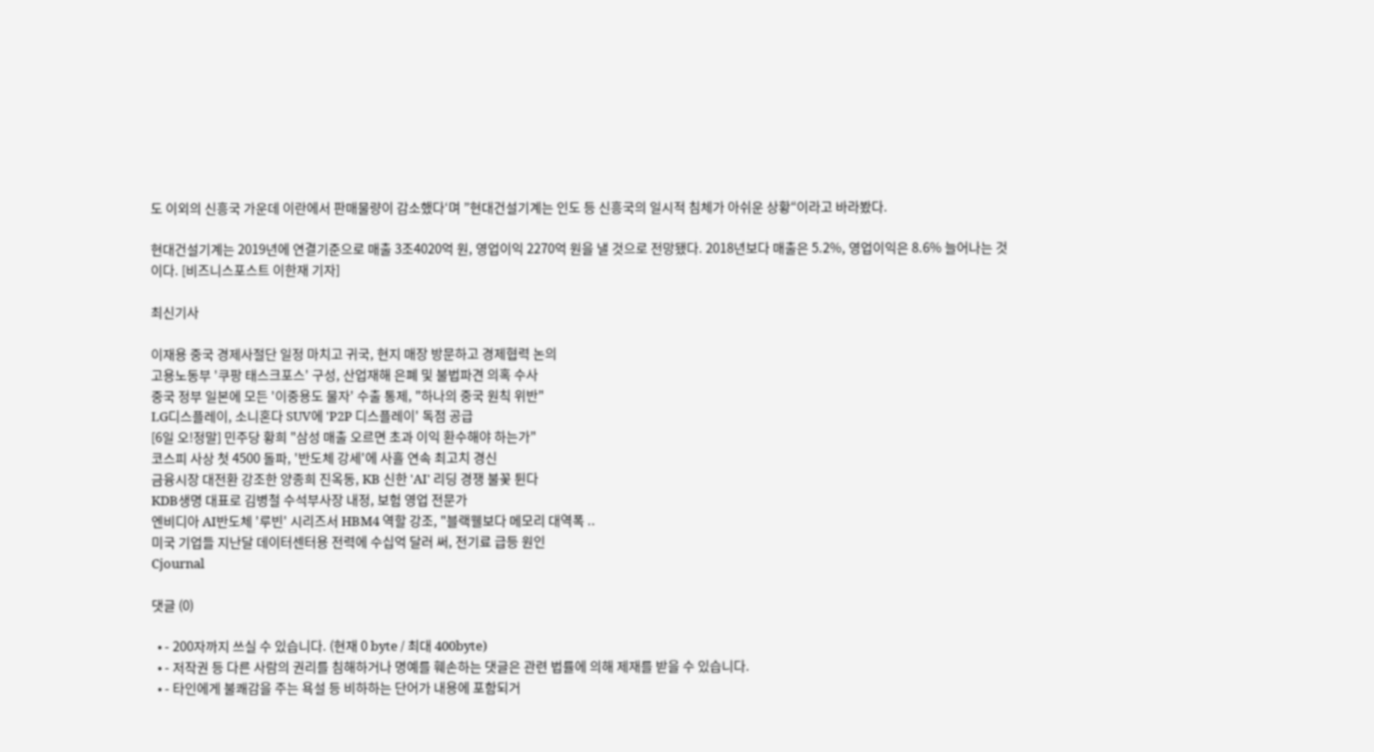도 이외의 신흥국 가운데 이란에서 판매물량이 감소했다‘며 ”현대건설기계는 인도 등 신흥국의 일시적 침체가 아쉬운 상황“이라고 바라봤다.

현대건설기계는 2019년에 연결기준으로 매출 3조4020억 원, 영업이익 2270억 원을 낼 것으로 전망됐다. 2018년보다 매출은 5.2%, 영업이익은 8.6% 늘어나는 것이다. [비즈니스포스트 이한재 기자]

최신기사

이재용 중국 경제사절단 일정 마치고 귀국, 현지 매장 방문하고 경제협력 논의
고용노동부 '쿠팡 태스크포스' 구성, 산업재해 은폐 및 불법파견 의혹 수사
중국 정부 일본에 모든 '이중용도 물자' 수출 통제, "하나의 중국 원칙 위반"
LG디스플레이, 소니혼다 SUV에 'P2P 디스플레이' 독점 공급
[6일 오!정말] 민주당 황희 "삼성 매출 오르면 초과 이익 환수해야 하는가"
코스피 사상 첫 4500 돌파, '반도체 강세'에 사흘 연속 최고치 경신
금융시장 대전환 강조한 양종희 진옥동, KB 신한 'AI' 리딩 경쟁 불꽃 튄다
KDB생명 대표로 김병철 수석부사장 내정, 보험 영업 전문가
엔비디아 AI반도체 '루빈' 시리즈서 HBM4 역할 강조, "블랙웰보다 메모리 대역폭 ..
미국 기업들 지난달 데이터센터용 전력에 수십억 달러 써, 전기료 급등 원인
Cjournal

댓글 (0)

  • - 200자까지 쓰실 수 있습니다. (현재 0 byte / 최대 400byte)
  • - 저작권 등 다른 사람의 권리를 침해하거나 명예를 훼손하는 댓글은 관련 법률에 의해 제재를 받을 수 있습니다.
  • - 타인에게 불쾌감을 주는 욕설 등 비하하는 단어가 내용에 포함되거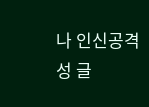나 인신공격성 글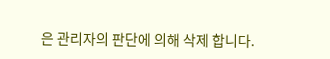은 관리자의 판단에 의해 삭제 합니다.